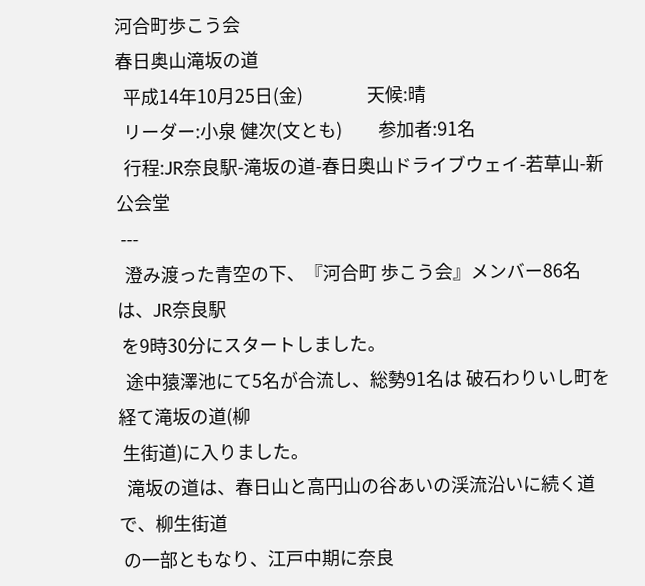河合町歩こう会
春日奥山滝坂の道
  平成14年10月25日(金)                天候:晴
  リーダー:小泉 健次(文とも)         参加者:91名
  行程:JR奈良駅-滝坂の道-春日奥山ドライブウェイ-若草山-新公会堂
 ---
  澄み渡った青空の下、『河合町 歩こう会』メンバー86名は、JR奈良駅
 を9時30分にスタートしました。
  途中猿澤池にて5名が合流し、総勢91名は 破石わりいし町を経て滝坂の道(柳
 生街道)に入りました。
  滝坂の道は、春日山と高円山の谷あいの渓流沿いに続く道で、柳生街道
 の一部ともなり、江戸中期に奈良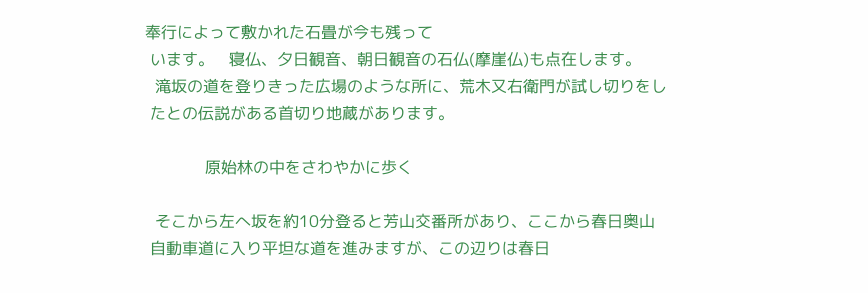奉行によって敷かれた石畳が今も残って
 います。   寝仏、夕日観音、朝日観音の石仏(摩崖仏)も点在します。
  滝坂の道を登りきった広場のような所に、荒木又右衛門が試し切りをし
 たとの伝説がある首切り地蔵があります。

            原始林の中をさわやかに歩く

  そこから左へ坂を約10分登ると芳山交番所があり、ここから春日奥山
 自動車道に入り平坦な道を進みますが、この辺りは春日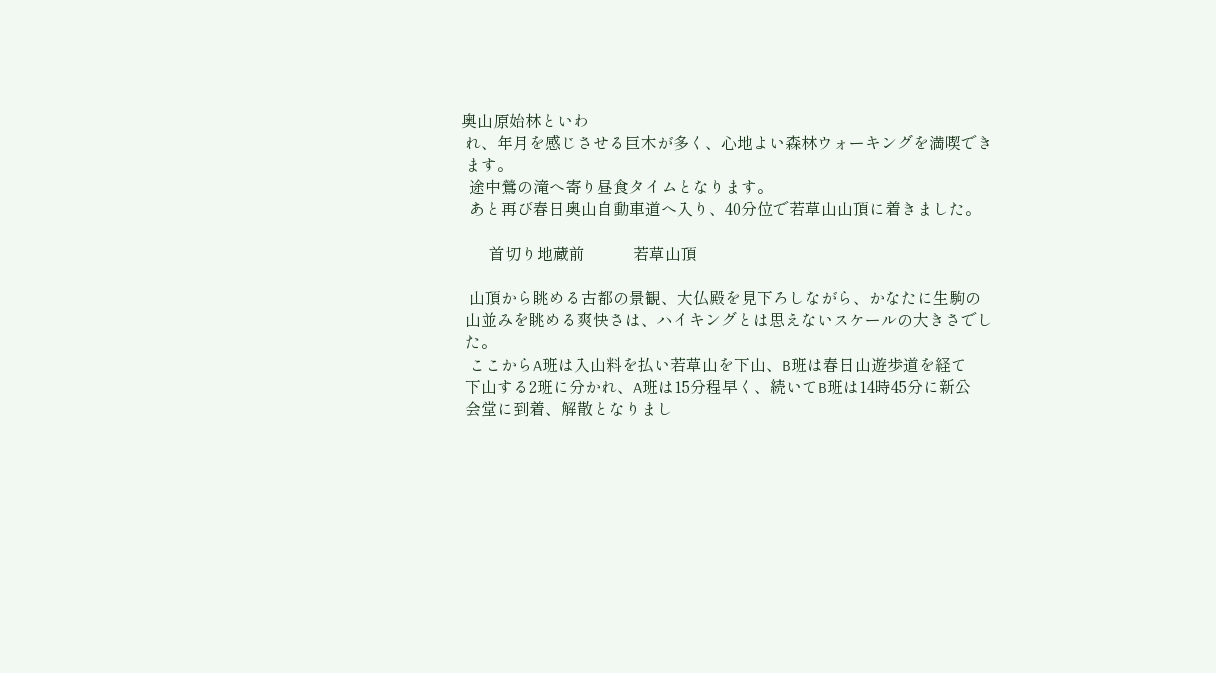奥山原始林といわ
 れ、年月を感じさせる巨木が多く、心地よい森林ウォーキングを満喫でき
 ます。
  途中鶯の滝へ寄り昼食タイムとなります。
  あと再び春日奥山自動車道へ入り、40分位で若草山山頂に着きました。

       首切り地蔵前            若草山頂

  山頂から眺める古都の景観、大仏殿を見下ろしながら、かなたに生駒の
 山並みを眺める爽快さは、ハイキングとは思えないスケールの大きさでし
 た。
  ここからA班は入山料を払い若草山を下山、B班は春日山遊歩道を経て
 下山する2班に分かれ、A班は15分程早く、続いてB班は14時45分に新公
 会堂に到着、解散となりまし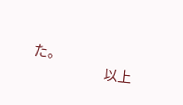た。
                        以上